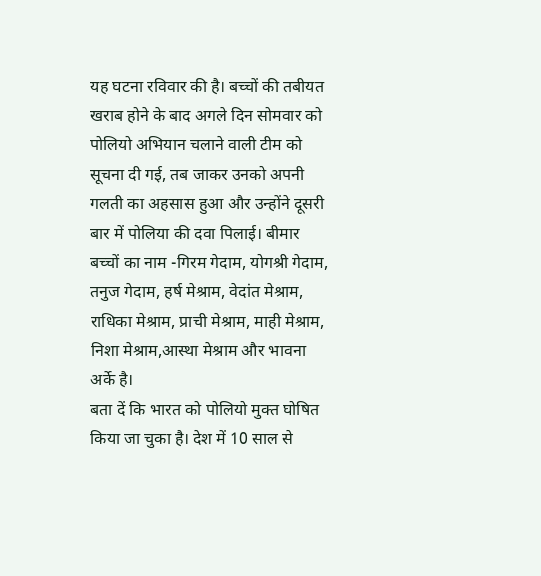यह घटना रविवार की है। बच्चों की तबीयत खराब होने के बाद अगले दिन सोमवार को पोलियो अभियान चलाने वाली टीम को सूचना दी गई, तब जाकर उनको अपनी गलती का अहसास हुआ और उन्होंने दूसरी बार में पोलिया की दवा पिलाई। बीमार बच्चों का नाम -गिरम गेदाम, योगश्री गेदाम, तनुज गेदाम, हर्ष मेश्राम, वेदांत मेश्राम, राधिका मेश्राम, प्राची मेश्राम, माही मेश्राम, निशा मेश्राम,आस्था मेश्राम और भावना अर्के है।
बता दें कि भारत को पोलियो मुक्त घोषित किया जा चुका है। देश में 10 साल से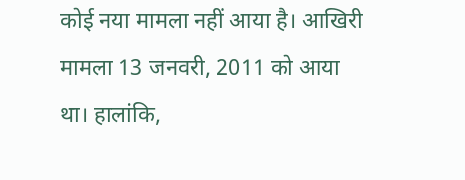कोई नया मामला नहीं आया है। आखिरी मामला 13 जनवरी, 2011 को आया था। हालांकि,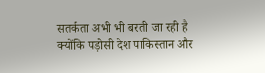सतर्कता अभी भी बरती जा रही है क्योंकि पड़ोसी देश पाकिस्तान और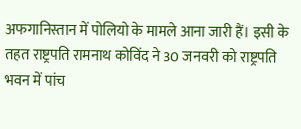अफगानिस्तान में पोलियो के मामले आना जारी हैं। इसी के तहत राष्ट्रपति रामनाथ कोविंद ने 30 जनवरी को राष्ट्रपति भवन में पांच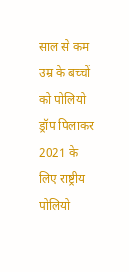साल से कम उम्र के बच्चों को पोलियो ड्रॉप पिलाकर 2021 के लिए राष्ट्रीय पोलियो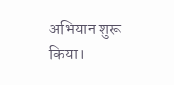अभियान शुरू किया।